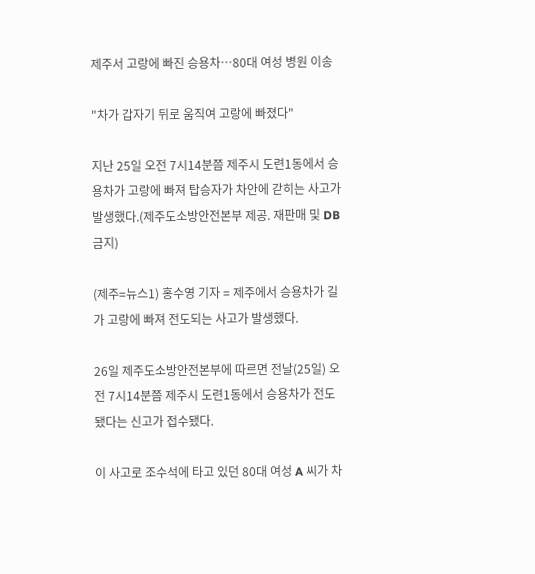제주서 고랑에 빠진 승용차…80대 여성 병원 이송

"차가 갑자기 뒤로 움직여 고랑에 빠졌다"

지난 25일 오전 7시14분쯤 제주시 도련1동에서 승용차가 고랑에 빠져 탑승자가 차안에 갇히는 사고가 발생했다.(제주도소방안전본부 제공. 재판매 및 DB 금지)

(제주=뉴스1) 홍수영 기자 = 제주에서 승용차가 길가 고랑에 빠져 전도되는 사고가 발생했다.

26일 제주도소방안전본부에 따르면 전날(25일) 오전 7시14분쯤 제주시 도련1동에서 승용차가 전도됐다는 신고가 접수됐다.

이 사고로 조수석에 타고 있던 80대 여성 A 씨가 차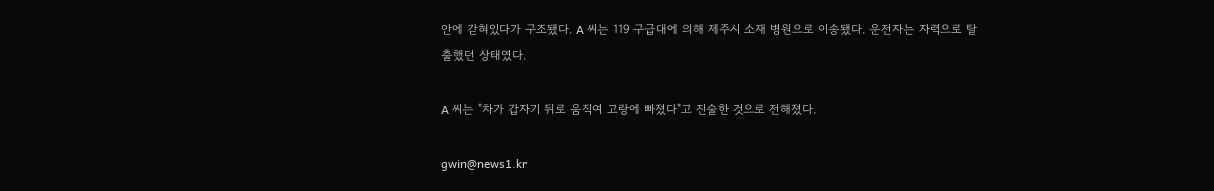안에 갇혀있다가 구조됐다. A 씨는 119 구급대에 의해 제주시 소재 병원으로 이송됐다. 운전자는 자력으로 탈출했던 상태였다.

A 씨는 "차가 갑자기 뒤로 움직여 고랑에 빠졌다"고 진술한 것으로 전해졌다.

gwin@news1.kr